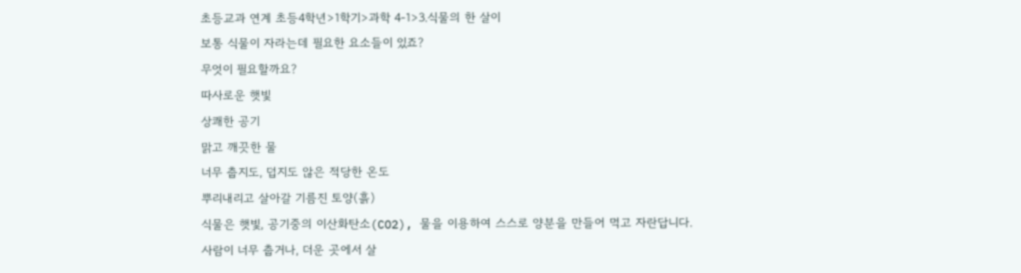초등교과 연계 초등4학년>1학기>과학 4-1>3.식물의 한 살이
보통 식물이 자라는데 필요한 요소들이 있죠?
무엇이 필요할까요?
따사로운 햇빛
상쾌한 공기
맑고 깨끗한 물
너무 춥지도, 덥지도 않은 적당한 온도
뿌리내리고 살아갈 기름진 토양(흙)
식물은 햇빛, 공기중의 이산화탄소(CO2), 물을 이용하여 스스로 양분을 만들어 먹고 자란답니다.
사람이 너무 춥거나, 더운 곳에서 살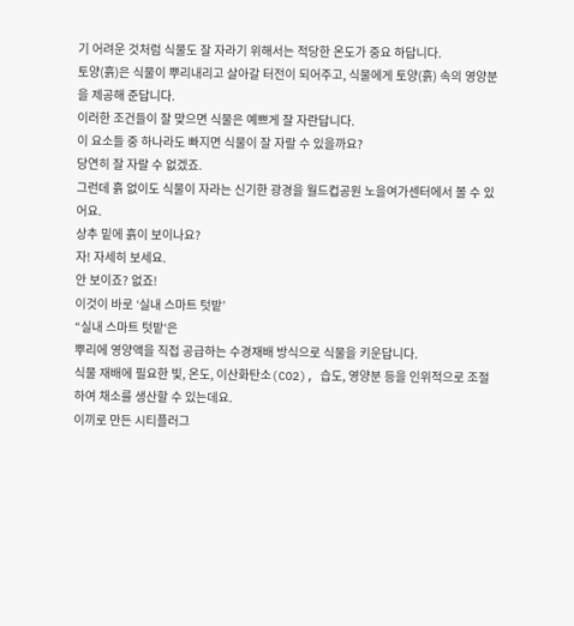기 어려운 것처럼 식물도 잘 자라기 위해서는 적당한 온도가 중요 하답니다.
토양(흙)은 식물이 뿌리내리고 살아갈 터전이 되어주고, 식물에게 토양(흙) 속의 영양분을 제공해 준답니다.
이러한 조건들이 잘 맞으면 식물은 예쁘게 잘 자란답니다.
이 요소들 중 하나라도 빠지면 식물이 잘 자랄 수 있을까요?
당연히 잘 자랄 수 없겠죠.
그런데 흙 없이도 식물이 자라는 신기한 광경을 월드컵공원 노을여가센터에서 볼 수 있어요.
상추 밑에 흙이 보이나요?
자! 자세히 보세요.
안 보이죠? 없죠!
이것이 바로 ‘실내 스마트 텃밭’
“실내 스마트 텃밭‘은
뿌리에 영양액을 직접 공급하는 수경재배 방식으로 식물을 키운답니다.
식물 재배에 필요한 빛, 온도, 이산화탄소(CO2), 습도, 영양분 등을 인위적으로 조절하여 채소를 생산할 수 있는데요.
이끼로 만든 시티플러그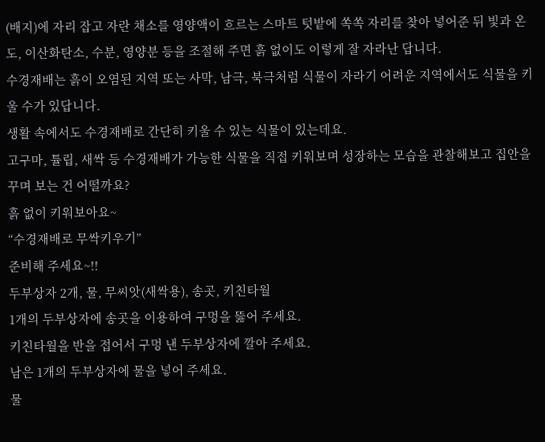(배지)에 자리 잡고 자란 채소를 영양액이 흐르는 스마트 텃밭에 쏙쏙 자리를 찾아 넣어준 뒤 빛과 온도, 이산화탄소, 수분, 영양분 등을 조절해 주면 흙 없이도 이렇게 잘 자라난 답니다.
수경재배는 흙이 오염된 지역 또는 사막, 남극, 북극처럼 식물이 자라기 어려운 지역에서도 식물을 키울 수가 있답니다.
생활 속에서도 수경재배로 간단히 키울 수 있는 식물이 있는데요.
고구마, 튤립, 새싹 등 수경재배가 가능한 식물을 직접 키워보며 성장하는 모습을 관찰해보고 집안을 꾸며 보는 건 어떨까요?
흙 없이 키워보아요~
“수경재배로 무싹키우기”
준비해 주세요~!!
두부상자 2개, 물, 무씨앗(새싹용), 송곳, 키친타월
1개의 두부상자에 송곳을 이용하여 구멍을 뚫어 주세요.
키친타월을 반을 접어서 구멍 낸 두부상자에 깔아 주세요.
남은 1개의 두부상자에 물을 넣어 주세요.
물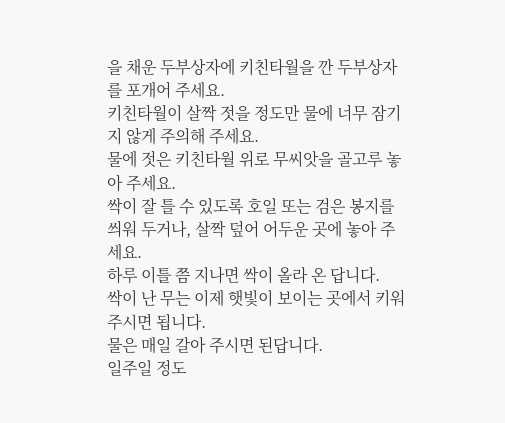을 채운 두부상자에 키친타월을 깐 두부상자를 포개어 주세요.
키친타월이 살짝 젓을 정도만 물에 너무 잠기지 않게 주의해 주세요.
물에 젓은 키친타월 위로 무씨앗을 골고루 놓아 주세요.
싹이 잘 틀 수 있도록 호일 또는 검은 봉지를 씌워 두거나, 살짝 덮어 어두운 곳에 놓아 주세요.
하루 이틀 쯤 지나면 싹이 올라 온 답니다.
싹이 난 무는 이제 햇빛이 보이는 곳에서 키워 주시면 됩니다.
물은 매일 갈아 주시면 된답니다.
일주일 정도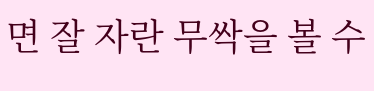면 잘 자란 무싹을 볼 수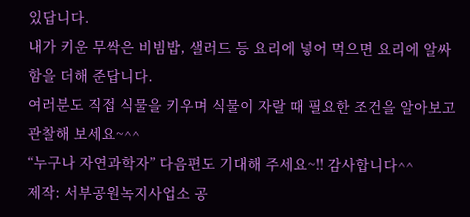있답니다.
내가 키운 무싹은 비빔밥, 샐러드 등 요리에 넣어 먹으면 요리에 알싸함을 더해 준답니다.
여러분도 직접 식물을 키우며 식물이 자랄 때 필요한 조건을 알아보고 관찰해 보세요~^^
“누구나 자연과학자” 다음편도 기대해 주세요~!! 감사합니다^^
제작: 서부공원녹지사업소 공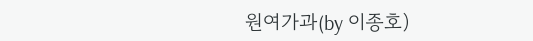원여가과(by 이종호)